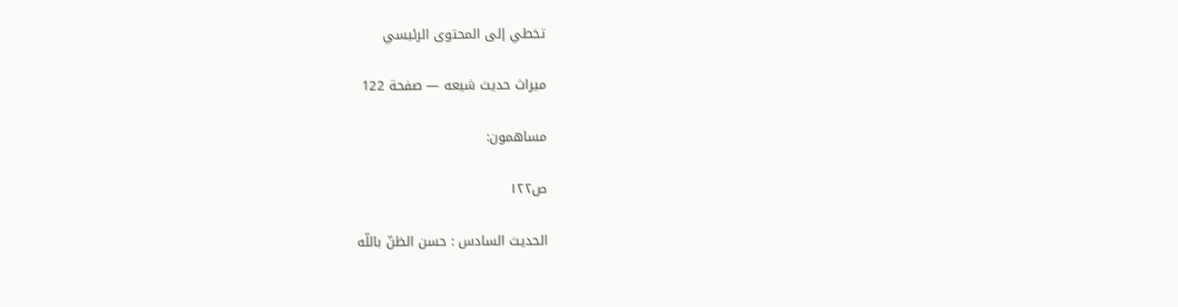تخطي إلى المحتوى الرئيسي

ميراث حديث شيعه — صفحة 122

مساهمون:

ص١٢٢

الحديث السادس : حسن الظنّ باللّه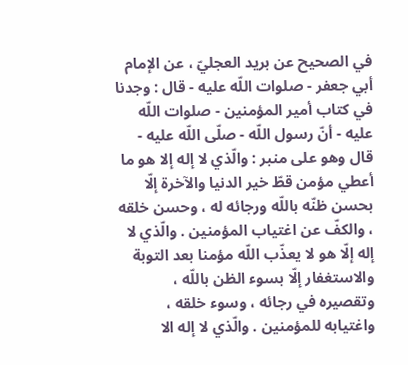في الصحيح عن بريد العجليّ ، عن الإمام أبي جعفر - صلوات اللّه عليه - قال : وجدنا في كتاب أمير المؤمنين - صلوات اللّه عليه - أنّ رسول اللّه - صلّى اللّه عليه - قال وهو على منبر : والّذي لا إله إلا هو ما أعطي مؤمن قطّ خير الدنيا والآخرة إلّا بحسن ظنّه باللّه ورجائه له ، وحسن خلقه ، والكفّ عن اغتياب المؤمنين . والّذي لا إله إلّا هو لا يعذّب اللّه مؤمنا بعد التوبة والاستغفار إلّا بسوء الظن باللّه ، وتقصيره في رجائه ، وسوء خلقه ، واغتيابه للمؤمنين . والّذي لا إله الا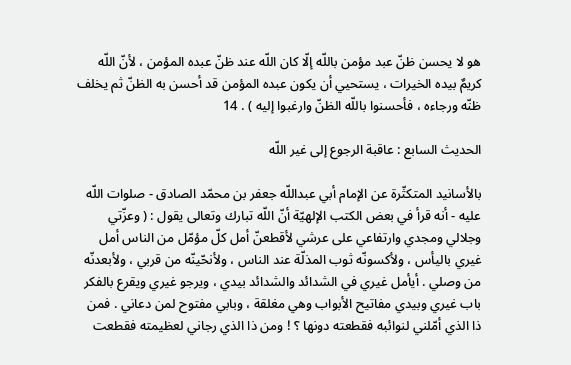هو لا يحسن ظنّ عبد مؤمن باللّه إلّا كان اللّه عند ظنّ عبده المؤمن ، لأنّ اللّه كريمٌ بيده الخيرات ، يستحيي أن يكون عبده المؤمن قد أحسن به الظنّ ثم يخلف ظنّه ورجاءه ، فأحسنوا باللّه الظنّ وارغبوا إليه ) . 14

الحديث السابع : عاقبة الرجوع إلى غير اللّه

بالأسانيد المتكثّرة عن الإمام أبي عبداللّه جعفر بن محمّد الصادق - صلوات اللّه عليه - أنه قرأ في بعض الكتب الإلهيّة أنّ اللّه تبارك وتعالى يقول : ( وعزّتي وجلالي ومجدي وارتفاعي على عرشي لأقطعنّ أمل كلّ مؤمّل من الناس أمل غيري باليأس ، ولأكسونّه ثوب المذلّة عند الناس ، ولأنحّينّه من قربي ، ولأبعدنّه من وصلي . أيأمل غيري في الشدائد والشدائد بيدي ، ويرجو غيري ويقرع بالفكر باب غيري وبيدي مفاتيح الأبواب وهي مغلقة ، وبابي مفتوح لمن دعاني . فمن ذا الذي أمّلني لنوائبه فقطعته دونها ؟ ! ومن ذا الذي رجاني لعظيمته فقطعت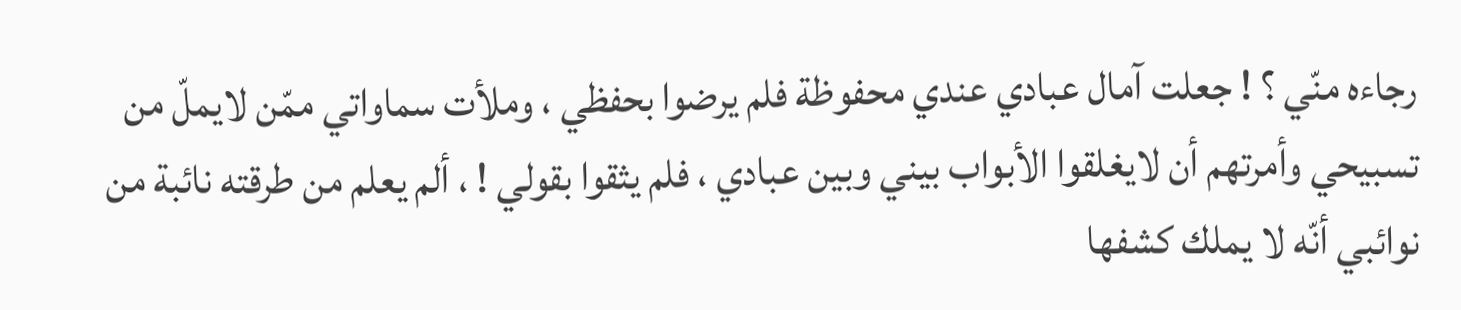رجاءه منّي ؟ ! جعلت آمال عبادي عندي محفوظة فلم يرضوا بحفظي ، وملأت سماواتي ممّن لايملّ من تسبيحي وأمرتهم أن لايغلقوا الأبواب بيني وبين عبادي ، فلم يثقوا بقولي ! ، ألم يعلم من طرقته نائبة من نوائبي أنّه لا يملك كشفها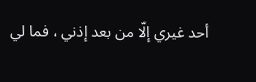أحد غيري إلّا من بعد إذني ، فما لي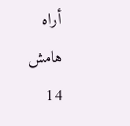أراه
هامش
14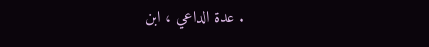. عدة الداعي ، ابن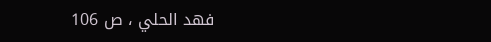فهد الحلي ، ص 106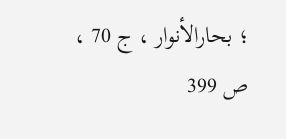؛ بحارالأنوار ، ج 70 ، ص 399